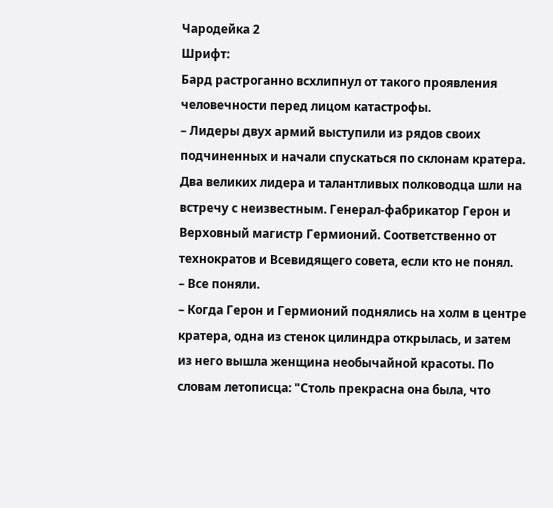Чародейка 2
Шрифт:
Бард растроганно всхлипнул от такого проявления человечности перед лицом катастрофы.
– Лидеры двух армий выступили из рядов своих подчиненных и начали спускаться по склонам кратера. Два великих лидера и талантливых полководца шли на встречу с неизвестным. Генерал-фабрикатор Герон и Верховный магистр Гермионий. Соответственно от технократов и Всевидящего совета, если кто не понял.
– Все поняли.
– Когда Герон и Гермионий поднялись на холм в центре кратера, одна из стенок цилиндра открылась, и затем из него вышла женщина необычайной красоты. По словам летописца: "Столь прекрасна она была, что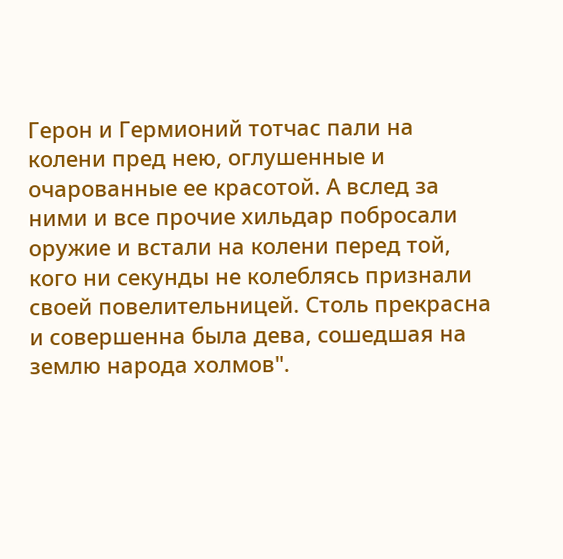Герон и Гермионий тотчас пали на колени пред нею, оглушенные и очарованные ее красотой. А вслед за ними и все прочие хильдар побросали оружие и встали на колени перед той, кого ни секунды не колеблясь признали своей повелительницей. Столь прекрасна и совершенна была дева, сошедшая на землю народа холмов".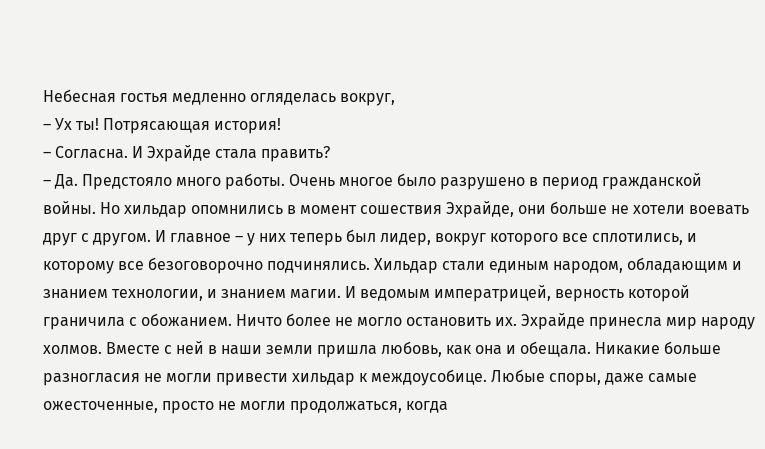Небесная гостья медленно огляделась вокруг,
– Ух ты! Потрясающая история!
– Согласна. И Эхрайде стала править?
– Да. Предстояло много работы. Очень многое было разрушено в период гражданской войны. Но хильдар опомнились в момент сошествия Эхрайде, они больше не хотели воевать друг с другом. И главное – у них теперь был лидер, вокруг которого все сплотились, и которому все безоговорочно подчинялись. Хильдар стали единым народом, обладающим и знанием технологии, и знанием магии. И ведомым императрицей, верность которой граничила с обожанием. Ничто более не могло остановить их. Эхрайде принесла мир народу холмов. Вместе с ней в наши земли пришла любовь, как она и обещала. Никакие больше разногласия не могли привести хильдар к междоусобице. Любые споры, даже самые ожесточенные, просто не могли продолжаться, когда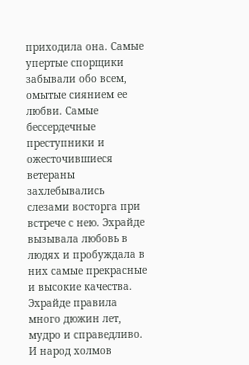приходила она. Самые упертые спорщики забывали обо всем, омытые сиянием ее любви. Самые бессердечные преступники и ожесточившиеся ветераны захлебывались слезами восторга при встрече с нею. Эхрайде вызывала любовь в людях и пробуждала в них самые прекрасные и высокие качества. Эхрайде правила много дюжин лет, мудро и справедливо. И народ холмов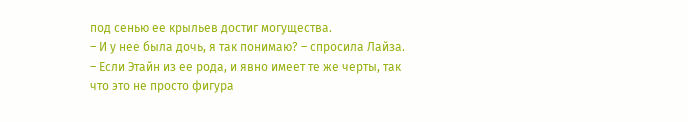под сенью ее крыльев достиг могущества.
– И у нее была дочь, я так понимаю? – спросила Лайза. – Если Этайн из ее рода, и явно имеет те же черты, так что это не просто фигура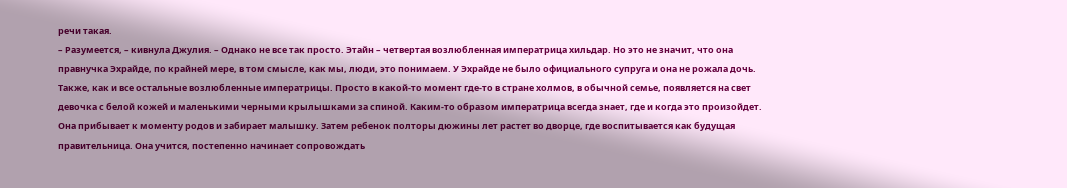речи такая.
– Разумеется, – кивнула Джулия. – Однако не все так просто. Этайн – четвертая возлюбленная императрица хильдар. Но это не значит, что она правнучка Эхрайде, по крайней мере, в том смысле, как мы, люди, это понимаем. У Эхрайде не было официального супруга и она не рожала дочь. Также, как и все остальные возлюбленные императрицы. Просто в какой-то момент где-то в стране холмов, в обычной семье, появляется на свет девочка с белой кожей и маленькими черными крылышками за спиной. Каким-то образом императрица всегда знает, где и когда это произойдет. Она прибывает к моменту родов и забирает малышку. Затем ребенок полторы дюжины лет растет во дворце, где воспитывается как будущая правительница. Она учится, постепенно начинает сопровождать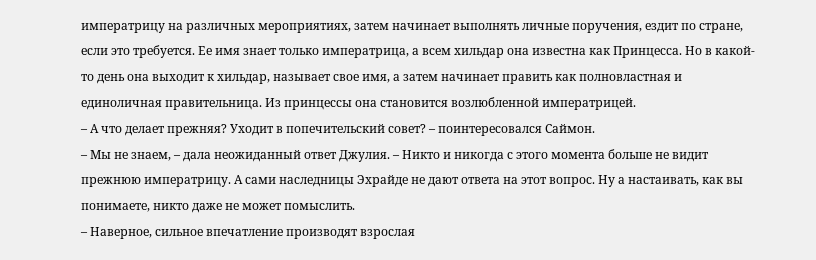императрицу на различных мероприятиях, затем начинает выполнять личные поручения, ездит по стране, если это требуется. Ее имя знает только императрица, а всем хильдар она известна как Принцесса. Но в какой-то день она выходит к хильдар, называет свое имя, а затем начинает править как полновластная и единоличная правительница. Из принцессы она становится возлюбленной императрицей.
– А что делает прежняя? Уходит в попечительский совет? – поинтересовался Саймон.
– Мы не знаем, – дала неожиданный ответ Джулия. – Никто и никогда с этого момента больше не видит прежнюю императрицу. А сами наследницы Эхрайде не дают ответа на этот вопрос. Ну а настаивать, как вы понимаете, никто даже не может помыслить.
– Наверное, сильное впечатление производят взрослая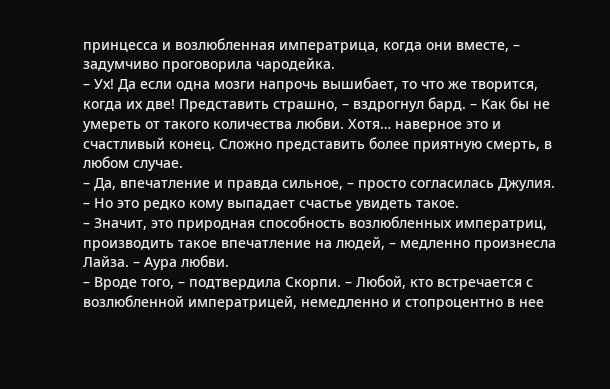принцесса и возлюбленная императрица, когда они вместе, – задумчиво проговорила чародейка.
– Ух! Да если одна мозги напрочь вышибает, то что же творится, когда их две! Представить страшно, – вздрогнул бард. – Как бы не умереть от такого количества любви. Хотя… наверное это и счастливый конец. Сложно представить более приятную смерть, в любом случае.
– Да, впечатление и правда сильное, – просто согласилась Джулия. – Но это редко кому выпадает счастье увидеть такое.
– Значит, это природная способность возлюбленных императриц, производить такое впечатление на людей, – медленно произнесла Лайза. – Аура любви.
– Вроде того, – подтвердила Скорпи. – Любой, кто встречается с возлюбленной императрицей, немедленно и стопроцентно в нее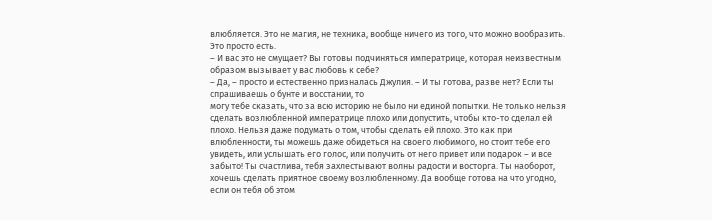влюбляется. Это не магия, не техника, вообще ничего из того, что можно вообразить. Это просто есть.
– И вас это не смущает? Вы готовы подчиняться императрице, которая неизвестным образом вызывает у вас любовь к себе?
– Да, – просто и естественно призналась Джулия. – И ты готова, разве нет? Если ты спрашиваешь о бунте и восстании, то
могу тебе сказать, что за всю историю не было ни единой попытки. Не только нельзя сделать возлюбленной императрице плохо или допустить, чтобы кто-то сделал ей плохо. Нельзя даже подумать о том, чтобы сделать ей плохо. Это как при влюбленности, ты можешь даже обидеться на своего любимого, но стоит тебе его увидеть, или услышать его голос, или получить от него привет или подарок – и все забыто! Ты счастлива, тебя захлестывают волны радости и восторга. Ты наоборот, хочешь сделать приятное своему возлюбленному. Да вообще готова на что угодно, если он тебя об этом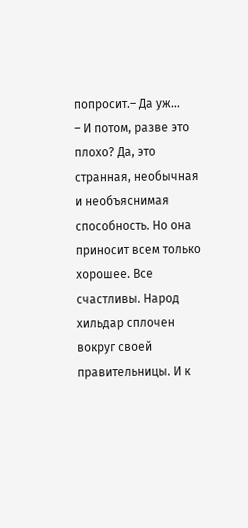попросит.– Да уж…
– И потом, разве это плохо? Да, это странная, необычная и необъяснимая способность. Но она приносит всем только хорошее. Все счастливы. Народ хильдар сплочен вокруг своей правительницы. И к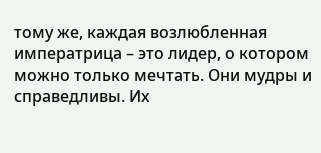тому же, каждая возлюбленная императрица – это лидер, о котором можно только мечтать. Они мудры и справедливы. Их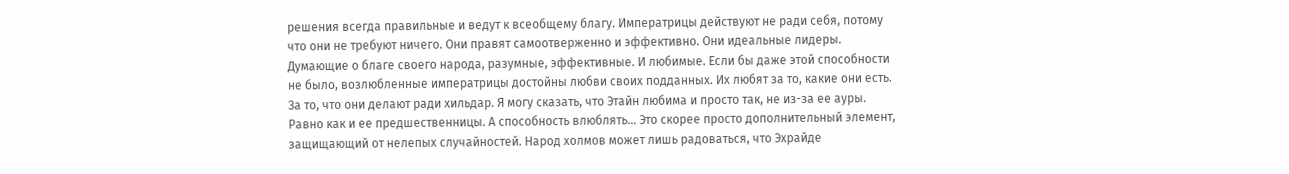решения всегда правильные и ведут к всеобщему благу. Императрицы действуют не ради себя, потому что они не требуют ничего. Они правят самоотверженно и эффективно. Они идеальные лидеры. Думающие о благе своего народа, разумные, эффективные. И любимые. Если бы даже этой способности не было, возлюбленные императрицы достойны любви своих подданных. Их любят за то, какие они есть. За то, что они делают ради хильдар. Я могу сказать, что Этайн любима и просто так, не из-за ее ауры. Равно как и ее предшественницы. А способность влюблять… Это скорее просто дополнительный элемент, защищающий от нелепых случайностей. Народ холмов может лишь радоваться, что Эхрайде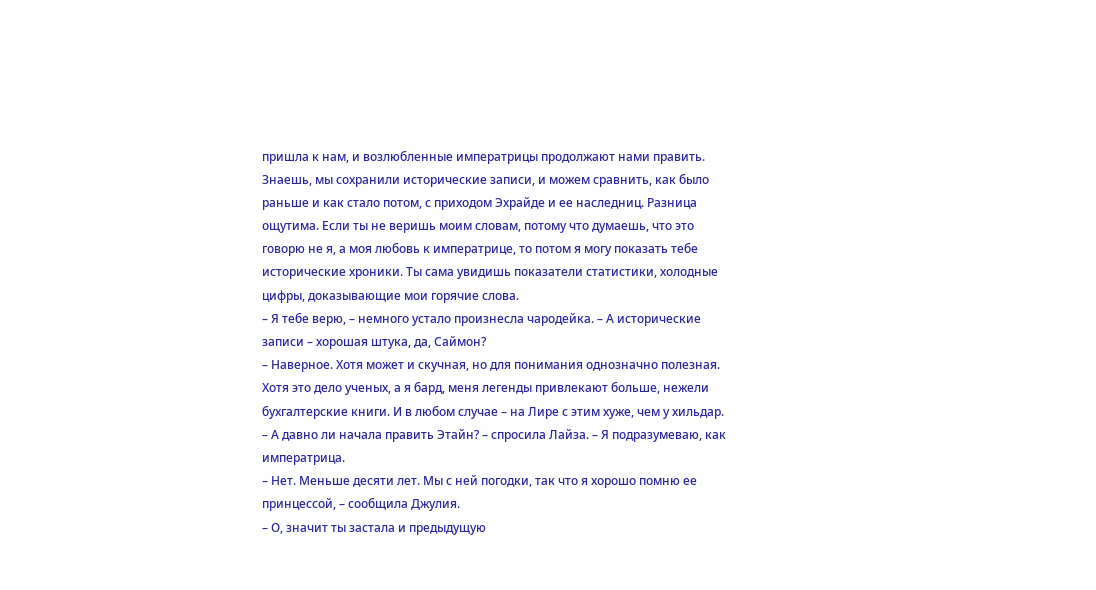пришла к нам, и возлюбленные императрицы продолжают нами править. Знаешь, мы сохранили исторические записи, и можем сравнить, как было раньше и как стало потом, с приходом Эхрайде и ее наследниц. Разница ощутима. Если ты не веришь моим словам, потому что думаешь, что это говорю не я, а моя любовь к императрице, то потом я могу показать тебе исторические хроники. Ты сама увидишь показатели статистики, холодные цифры, доказывающие мои горячие слова.
– Я тебе верю, – немного устало произнесла чародейка. – А исторические записи – хорошая штука, да, Саймон?
– Наверное. Хотя может и скучная, но для понимания однозначно полезная. Хотя это дело ученых, а я бард, меня легенды привлекают больше, нежели бухгалтерские книги. И в любом случае – на Лире с этим хуже, чем у хильдар.
– А давно ли начала править Этайн? – спросила Лайза. – Я подразумеваю, как императрица.
– Нет. Меньше десяти лет. Мы с ней погодки, так что я хорошо помню ее принцессой, – сообщила Джулия.
– О, значит ты застала и предыдущую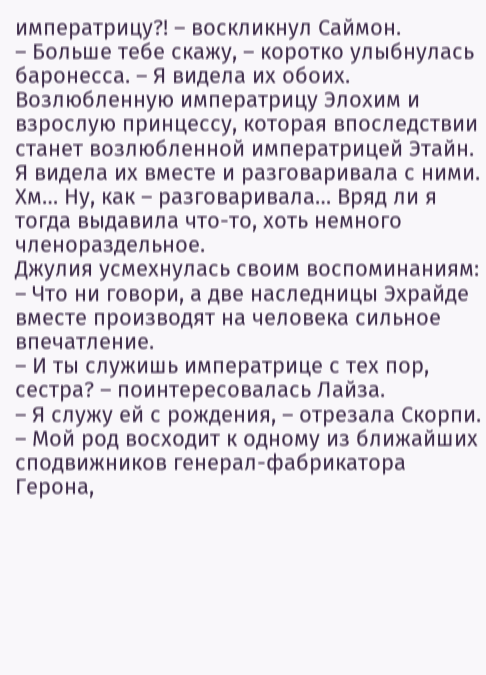императрицу?! – воскликнул Саймон.
– Больше тебе скажу, – коротко улыбнулась баронесса. – Я видела их обоих. Возлюбленную императрицу Элохим и взрослую принцессу, которая впоследствии станет возлюбленной императрицей Этайн. Я видела их вместе и разговаривала с ними. Хм… Ну, как – разговаривала… Вряд ли я тогда выдавила что-то, хоть немного членораздельное.
Джулия усмехнулась своим воспоминаниям:
– Что ни говори, а две наследницы Эхрайде вместе производят на человека сильное впечатление.
– И ты служишь императрице с тех пор, сестра? – поинтересовалась Лайза.
– Я служу ей с рождения, – отрезала Скорпи. – Мой род восходит к одному из ближайших сподвижников генерал-фабрикатора Герона,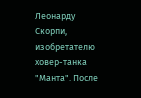Леонарду Скорпи, изобретателю ховер-танка "Манта". После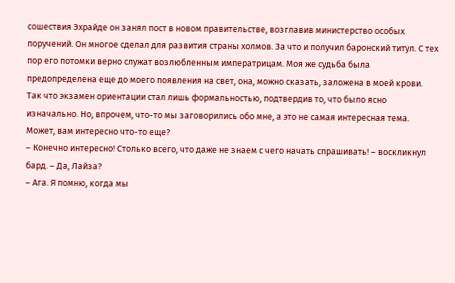сошествия Эхрайде он занял пост в новом правительстве, возглавив министерство особых поручений. Он многое сделал для развития страны холмов. За что и получил баронский титул. С тех пор его потомки верно служат возлюбленным императрицам. Моя же судьба была предопределена еще до моего появления на свет, она, можно сказать, заложена в моей крови. Так что экзамен ориентации стал лишь формальностью, подтвердив то, что было ясно изначально. Но, впрочем, что-то мы заговорились обо мне, а это не самая интересная тема. Может, вам интересно что-то еще?
– Конечно интересно! Столько всего, что даже не знаем с чего начать спрашивать! – воскликнул бард. – Да, Лайза?
– Ага. Я помню, когда мы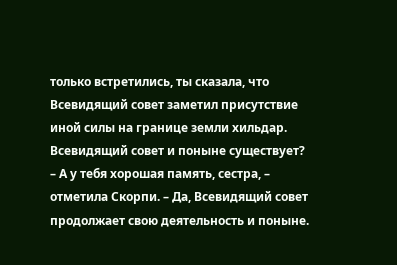только встретились, ты сказала, что Всевидящий совет заметил присутствие иной силы на границе земли хильдар. Всевидящий совет и поныне существует?
– А у тебя хорошая память, сестра, – отметила Скорпи. – Да, Всевидящий совет продолжает свою деятельность и поныне.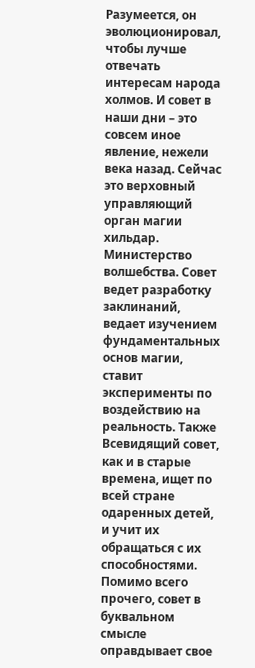Разумеется, он эволюционировал, чтобы лучше отвечать интересам народа холмов. И совет в наши дни – это совсем иное явление, нежели века назад. Сейчас это верховный управляющий орган магии хильдар. Министерство волшебства. Совет ведет разработку заклинаний, ведает изучением фундаментальных основ магии, ставит эксперименты по воздействию на реальность. Также Всевидящий совет, как и в старые времена, ищет по всей стране одаренных детей, и учит их обращаться с их способностями. Помимо всего прочего, совет в буквальном смысле оправдывает свое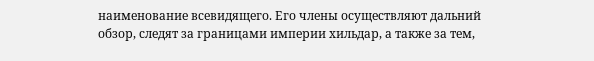наименование всевидящего. Его члены осуществляют дальний обзор, следят за границами империи хильдар, а также за тем,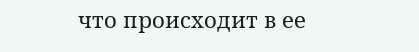что происходит в ее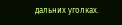дальних уголках.